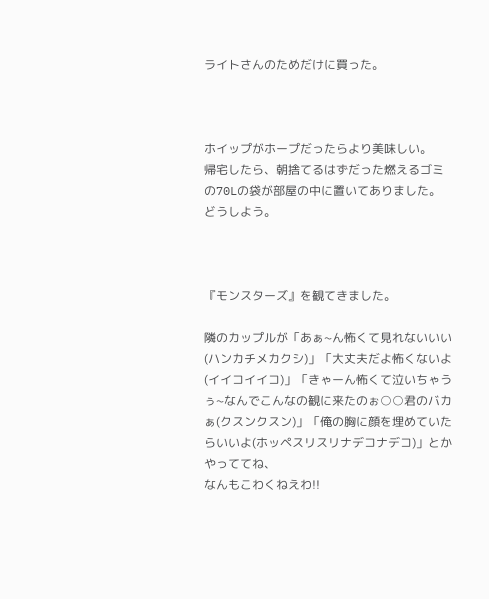ライトさんのためだけに買った。



ホイップがホープだったらより美味しい。
帰宅したら、朝捨てるはずだった燃えるゴミの70Lの袋が部屋の中に置いてありました。
どうしよう。



『モンスターズ』を観てきました。

隣のカップルが「あぁ~ん怖くて見れないいい(ハンカチメカクシ)」「大丈夫だよ怖くないよ(イイコイイコ)」「きゃーん怖くて泣いちゃうぅ~なんでこんなの観に来たのぉ○○君のバカぁ(クスンクスン)」「俺の胸に顔を埋めていたらいいよ(ホッペスリスリナデコナデコ)」とかやっててね、
なんもこわくねえわ!!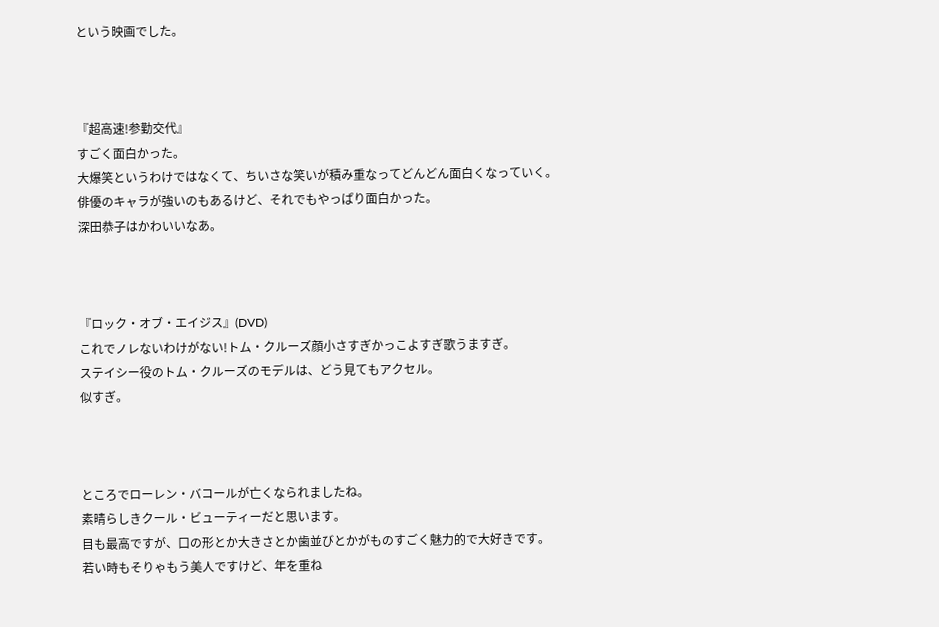という映画でした。



『超高速!参勤交代』
すごく面白かった。
大爆笑というわけではなくて、ちいさな笑いが積み重なってどんどん面白くなっていく。
俳優のキャラが強いのもあるけど、それでもやっぱり面白かった。
深田恭子はかわいいなあ。



『ロック・オブ・エイジス』(DVD)
これでノレないわけがない!トム・クルーズ顔小さすぎかっこよすぎ歌うますぎ。
ステイシー役のトム・クルーズのモデルは、どう見てもアクセル。
似すぎ。



ところでローレン・バコールが亡くなられましたね。
素晴らしきクール・ビューティーだと思います。
目も最高ですが、口の形とか大きさとか歯並びとかがものすごく魅力的で大好きです。
若い時もそりゃもう美人ですけど、年を重ね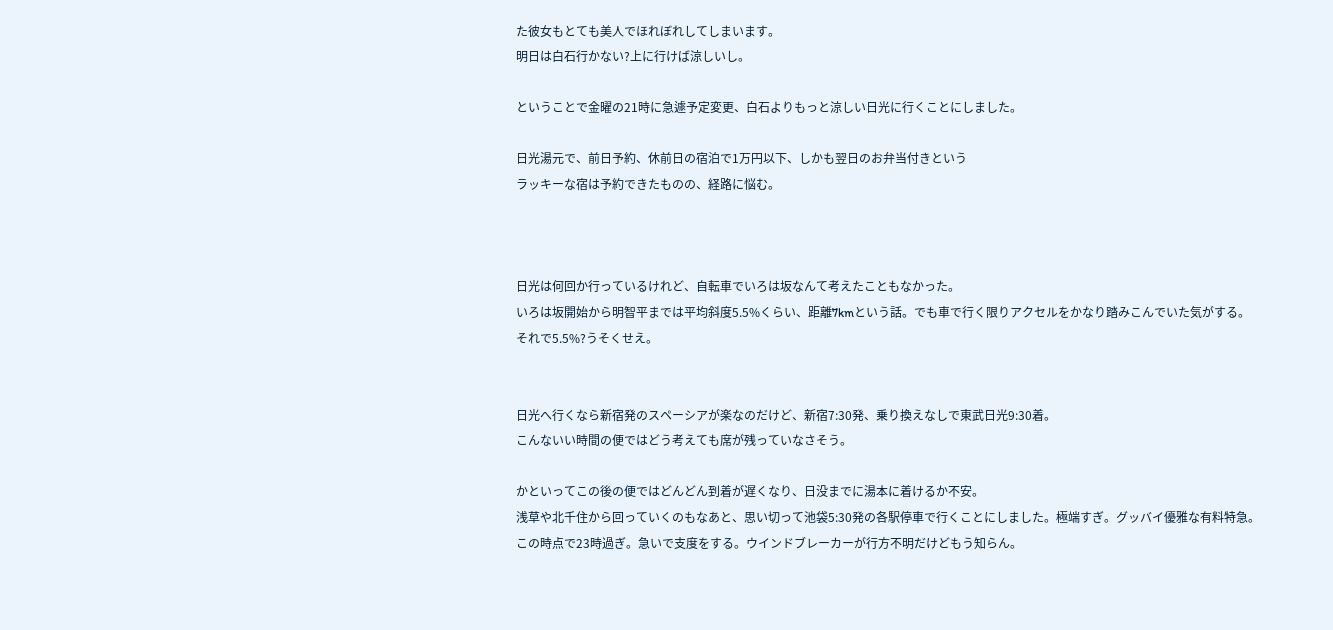た彼女もとても美人でほれぼれしてしまいます。
明日は白石行かない?上に行けば涼しいし。

ということで金曜の21時に急遽予定変更、白石よりもっと涼しい日光に行くことにしました。

日光湯元で、前日予約、休前日の宿泊で1万円以下、しかも翌日のお弁当付きという
ラッキーな宿は予約できたものの、経路に悩む。



日光は何回か行っているけれど、自転車でいろは坂なんて考えたこともなかった。
いろは坂開始から明智平までは平均斜度5.5%くらい、距離7kmという話。でも車で行く限りアクセルをかなり踏みこんでいた気がする。
それで5.5%?うそくせえ。


日光へ行くなら新宿発のスペーシアが楽なのだけど、新宿7:30発、乗り換えなしで東武日光9:30着。
こんないい時間の便ではどう考えても席が残っていなさそう。

かといってこの後の便ではどんどん到着が遅くなり、日没までに湯本に着けるか不安。
浅草や北千住から回っていくのもなあと、思い切って池袋5:30発の各駅停車で行くことにしました。極端すぎ。グッバイ優雅な有料特急。
この時点で23時過ぎ。急いで支度をする。ウインドブレーカーが行方不明だけどもう知らん。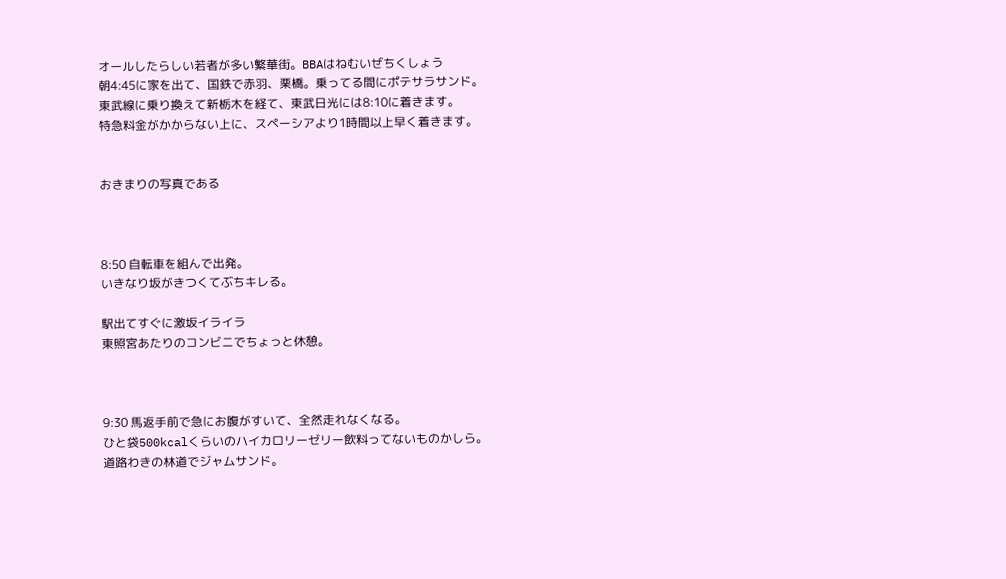オールしたらしい若者が多い繁華街。BBAはねむいぜちくしょう
朝4:45に家を出て、国鉄で赤羽、栗橋。乗ってる間にポテサラサンド。
東武線に乗り換えて新栃木を経て、東武日光には8:10に着きます。
特急料金がかからない上に、スペーシアより1時間以上早く着きます。


おきまりの写真である



8:50 自転車を組んで出発。
いきなり坂がきつくてぶちキレる。

駅出てすぐに激坂イライラ
東照宮あたりのコンビニでちょっと休憩。



9:30 馬返手前で急にお腹がすいて、全然走れなくなる。
ひと袋500kcalくらいのハイカロリーゼリー飲料ってないものかしら。
道路わきの林道でジャムサンド。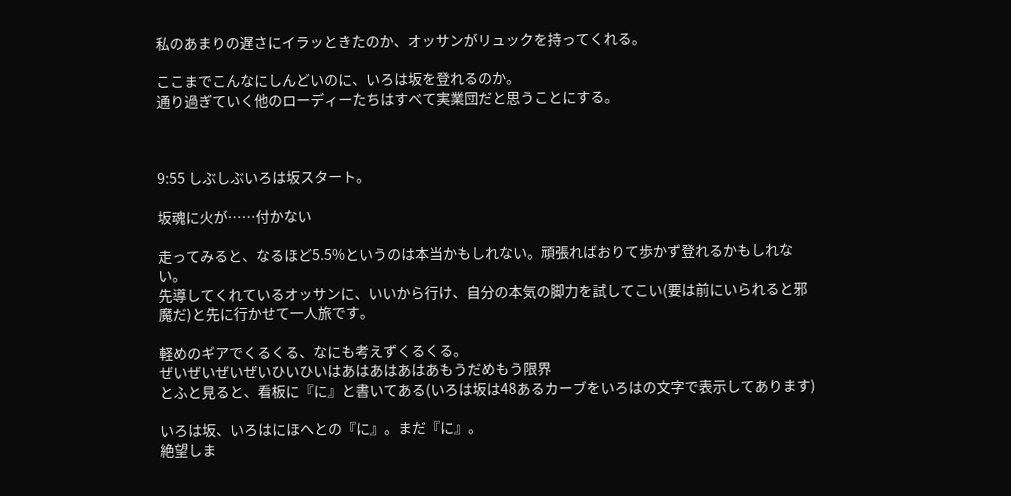私のあまりの遅さにイラッときたのか、オッサンがリュックを持ってくれる。

ここまでこんなにしんどいのに、いろは坂を登れるのか。
通り過ぎていく他のローディーたちはすべて実業団だと思うことにする。



9:55 しぶしぶいろは坂スタート。

坂魂に火が……付かない

走ってみると、なるほど5.5%というのは本当かもしれない。頑張ればおりて歩かず登れるかもしれない。
先導してくれているオッサンに、いいから行け、自分の本気の脚力を試してこい(要は前にいられると邪魔だ)と先に行かせて一人旅です。

軽めのギアでくるくる、なにも考えずくるくる。
ぜいぜいぜいぜいひいひいはあはあはあはあもうだめもう限界
とふと見ると、看板に『に』と書いてある(いろは坂は48あるカーブをいろはの文字で表示してあります)

いろは坂、いろはにほへとの『に』。まだ『に』。
絶望しま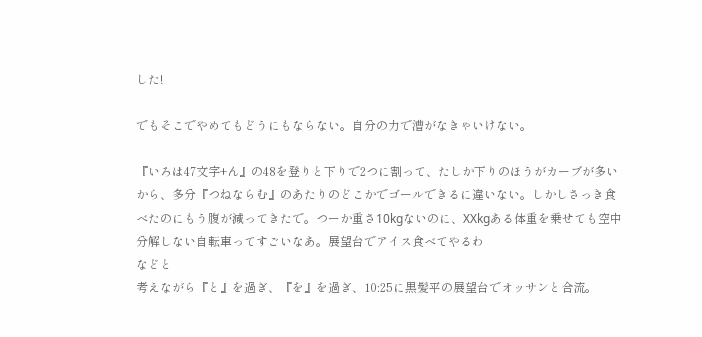した!

でもそこでやめてもどうにもならない。自分の力で漕がなきゃいけない。

『いろは47文字+ん』の48を登りと下りで2つに割って、たしか下りのほうがカーブが多いから、多分『つねならむ』のあたりのどこかでゴールできるに違いない。しかしさっき食べたのにもう腹が減ってきたで。つーか重さ10kgないのに、XXkgある体重を乗せても空中分解しない自転車ってすごいなあ。展望台でアイス食べてやるわ
などと
考えながら『と』を過ぎ、『を』を過ぎ、10:25に黒髪平の展望台でオッサンと合流。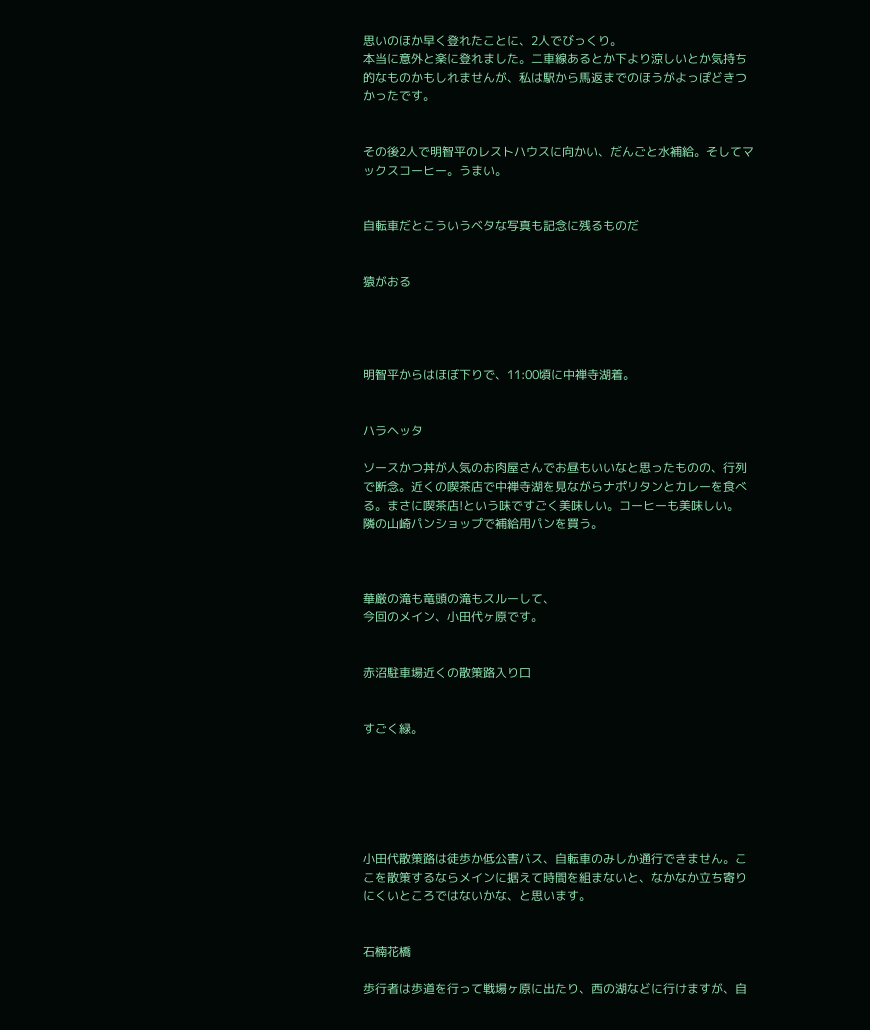思いのほか早く登れたことに、2人でびっくり。
本当に意外と楽に登れました。二車線あるとか下より涼しいとか気持ち的なものかもしれませんが、私は駅から馬返までのほうがよっぽどきつかったです。


その後2人で明智平のレストハウスに向かい、だんごと水補給。そしてマックスコーヒー。うまい。


自転車だとこういうベタな写真も記念に残るものだ


猿がおる




明智平からはほぼ下りで、11:00頃に中禅寺湖着。


ハラヘッタ

ソースかつ丼が人気のお肉屋さんでお昼もいいなと思ったものの、行列で断念。近くの喫茶店で中禅寺湖を見ながらナポリタンとカレーを食べる。まさに喫茶店!という味ですごく美味しい。コーヒーも美味しい。
隣の山崎パンショップで補給用パンを買う。



華厳の滝も竜頭の滝もスルーして、
今回のメイン、小田代ヶ原です。


赤沼駐車場近くの散策路入り口


すごく緑。






小田代散策路は徒歩か低公害バス、自転車のみしか通行できません。ここを散策するならメインに据えて時間を組まないと、なかなか立ち寄りにくいところではないかな、と思います。


石楠花橋

歩行者は歩道を行って戦場ヶ原に出たり、西の湖などに行けますが、自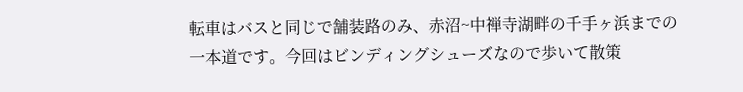転車はバスと同じで舗装路のみ、赤沼~中禅寺湖畔の千手ヶ浜までの一本道です。今回はビンディングシューズなので歩いて散策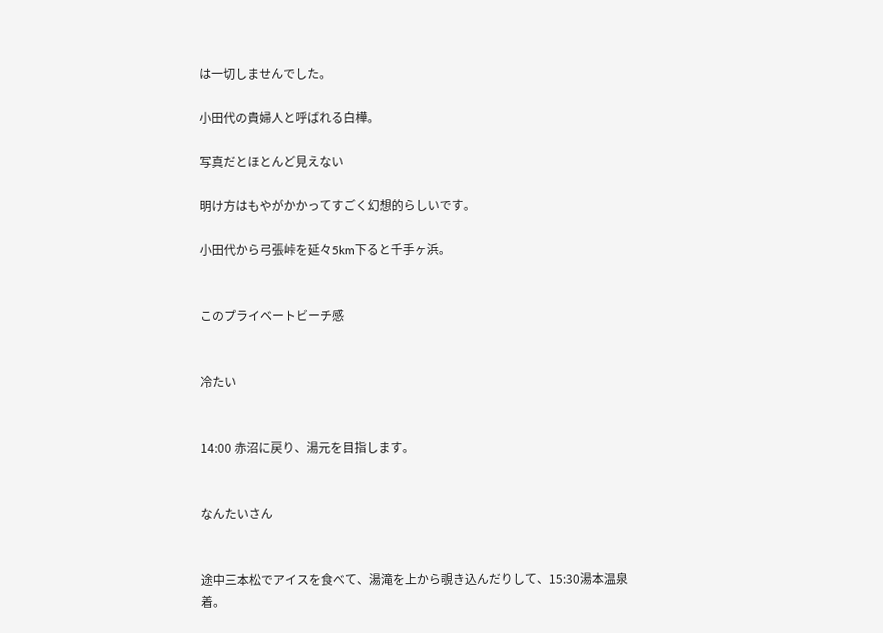は一切しませんでした。

小田代の貴婦人と呼ばれる白樺。

写真だとほとんど見えない

明け方はもやがかかってすごく幻想的らしいです。

小田代から弓張峠を延々5km下ると千手ヶ浜。


このプライベートビーチ感


冷たい


14:00 赤沼に戻り、湯元を目指します。


なんたいさん


途中三本松でアイスを食べて、湯滝を上から覗き込んだりして、15:30湯本温泉着。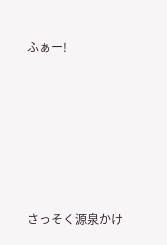ふぁー!






さっそく源泉かけ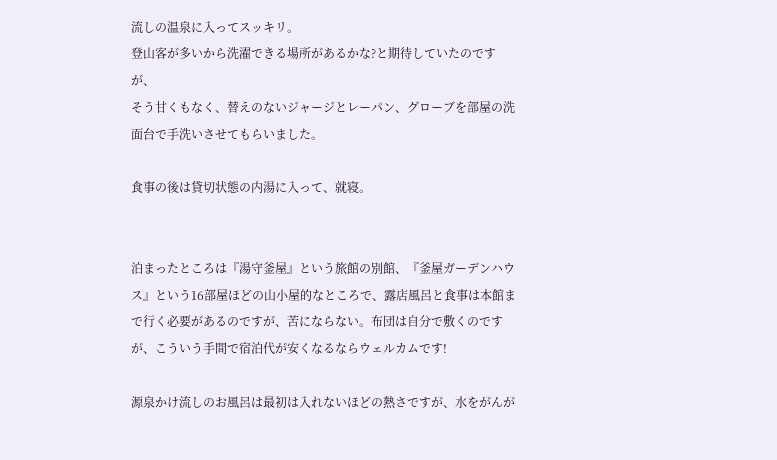流しの温泉に入ってスッキリ。
登山客が多いから洗濯できる場所があるかな?と期待していたのですが、
そう甘くもなく、替えのないジャージとレーパン、グローブを部屋の洗面台で手洗いさせてもらいました。

食事の後は貸切状態の内湯に入って、就寝。


泊まったところは『湯守釜屋』という旅館の別館、『釜屋ガーデンハウス』という16部屋ほどの山小屋的なところで、露店風呂と食事は本館まで行く必要があるのですが、苦にならない。布団は自分で敷くのですが、こういう手間で宿泊代が安くなるならウェルカムです!

源泉かけ流しのお風呂は最初は入れないほどの熱さですが、水をがんが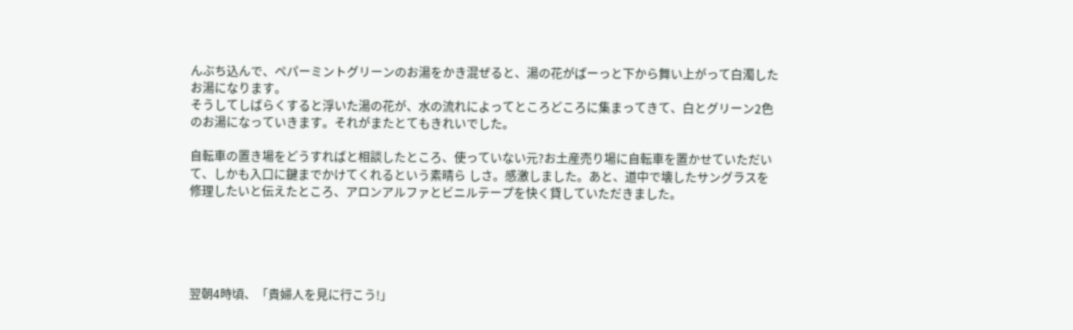んぶち込んで、ペパーミントグリーンのお湯をかき混ぜると、湯の花がぱーっと下から舞い上がって白濁したお湯になります。
そうしてしばらくすると浮いた湯の花が、水の流れによってところどころに集まってきて、白とグリーン2色のお湯になっていきます。それがまたとてもきれいでした。

自転車の置き場をどうすればと相談したところ、使っていない元?お土産売り場に自転車を置かせていただいて、しかも入口に鍵までかけてくれるという素晴ら しさ。感激しました。あと、道中で壊したサングラスを修理したいと伝えたところ、アロンアルファとビニルテープを快く貸していただきました。





翌朝4時頃、「貴婦人を見に行こう!」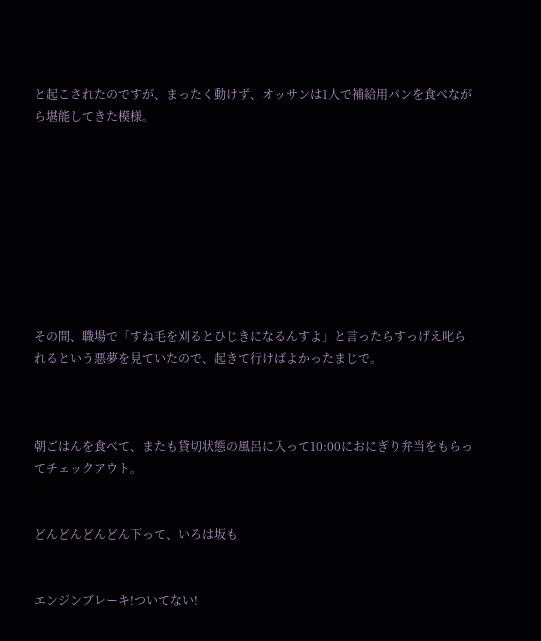と起こされたのですが、まったく動けず、オッサンは1人で補給用パンを食べながら堪能してきた模様。









その間、職場で「すね毛を刈るとひじきになるんすよ」と言ったらすっげえ叱られるという悪夢を見ていたので、起きて行けばよかったまじで。



朝ごはんを食べて、またも貸切状態の風呂に入って10:00におにぎり弁当をもらってチェックアウト。


どんどんどんどん下って、いろは坂も


エンジンブレーキ!ついてない!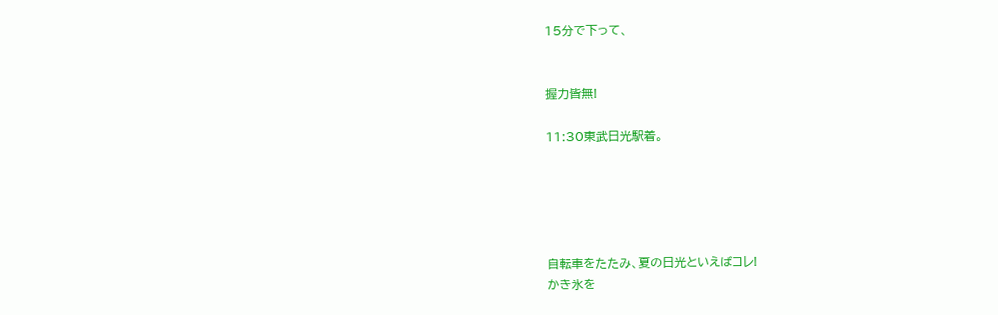15分で下って、


握力皆無!

11:30東武日光駅着。





自転車をたたみ、夏の日光といえばコレ!
かき氷を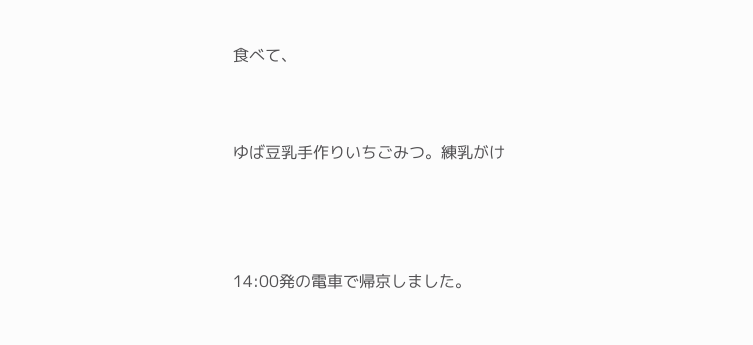食べて、


ゆば豆乳手作りいちごみつ。練乳がけ



14:00発の電車で帰京しました。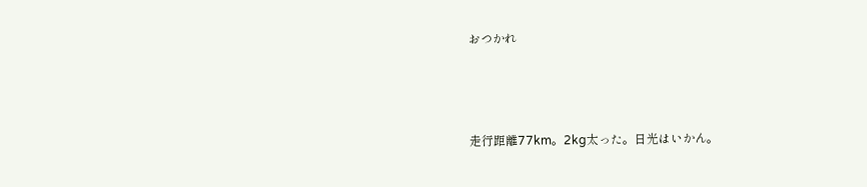おつかれ



走行距離77km。2kg太った。日光はいかん。